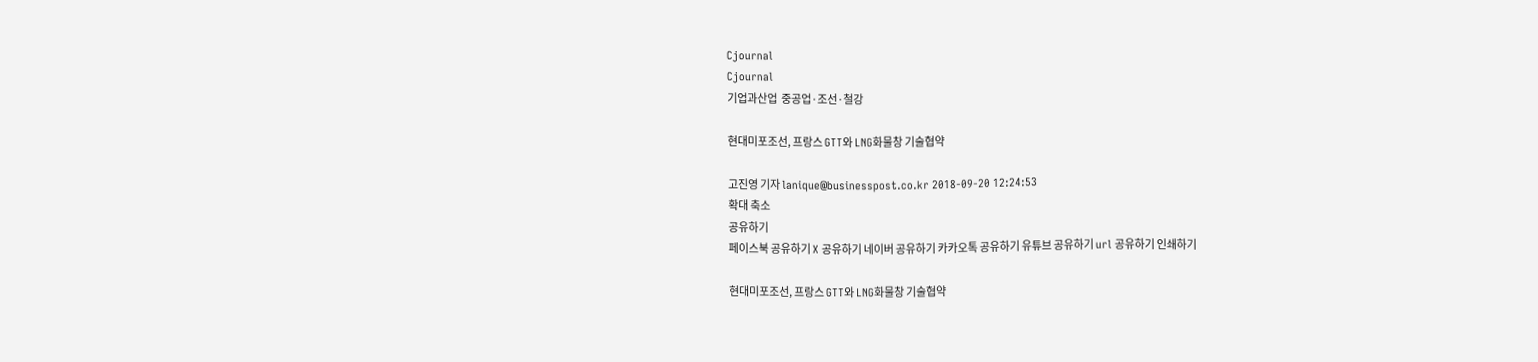Cjournal
Cjournal
기업과산업  중공업·조선·철강

현대미포조선, 프랑스 GTT와 LNG화물창 기술협약

고진영 기자 lanique@businesspost.co.kr 2018-09-20 12:24:53
확대 축소
공유하기
페이스북 공유하기 X 공유하기 네이버 공유하기 카카오톡 공유하기 유튜브 공유하기 url 공유하기 인쇄하기

현대미포조선, 프랑스 GTT와 LNG화물창 기술협약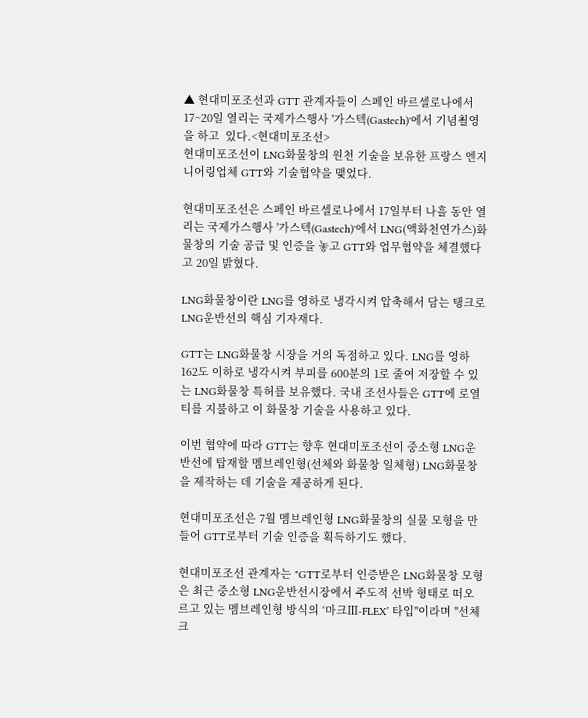▲ 현대미포조선과 GTT 관계자들이 스페인 바르셀로나에서 17~20일 열리는 국제가스행사 '가스텍(Gastech)'에서 기념쵤영을 하고  있다.<현대미포조선>
현대미포조선이 LNG화물창의 원천 기술을 보유한 프랑스 엔지니어링업체 GTT와 기술협약을 맺었다.

현대미포조선은 스페인 바르셀로나에서 17일부터 나흘 동안 열리는 국제가스행사 '가스텍(Gastech)'에서 LNG(액화천연가스)화물창의 기술 공급 및 인증을 놓고 GTT와 업무협약을 체결했다고 20일 밝혔다.

LNG화물창이란 LNG를 영하로 냉각시켜 압축해서 담는 탱크로 LNG운반선의 핵심 기자재다.

GTT는 LNG화물창 시장을 거의 독점하고 있다. LNG를 영하 162도 이하로 냉각시켜 부피를 600분의 1로 줄여 저장할 수 있는 LNG화물창 특허를 보유했다. 국내 조선사들은 GTT에 로열티를 지불하고 이 화물창 기술을 사용하고 있다.

이번 협약에 따라 GTT는 향후 현대미포조선이 중소형 LNG운반선에 탑재할 멤브레인형(선체와 화물창 일체형) LNG화물창을 제작하는 데 기술을 제공하게 된다.

현대미포조선은 7월 멤브레인형 LNG화물창의 실물 모형을 만들어 GTT로부터 기술 인증을 획득하기도 했다.

현대미포조선 관계자는 "GTT로부터 인증받은 LNG화물창 모형은 최근 중소형 LNG운반선시장에서 주도적 선박 형태로 떠오르고 있는 멤브레인형 방식의 ‘마크Ⅲ-FLEX’ 타입"이라며 "선체 크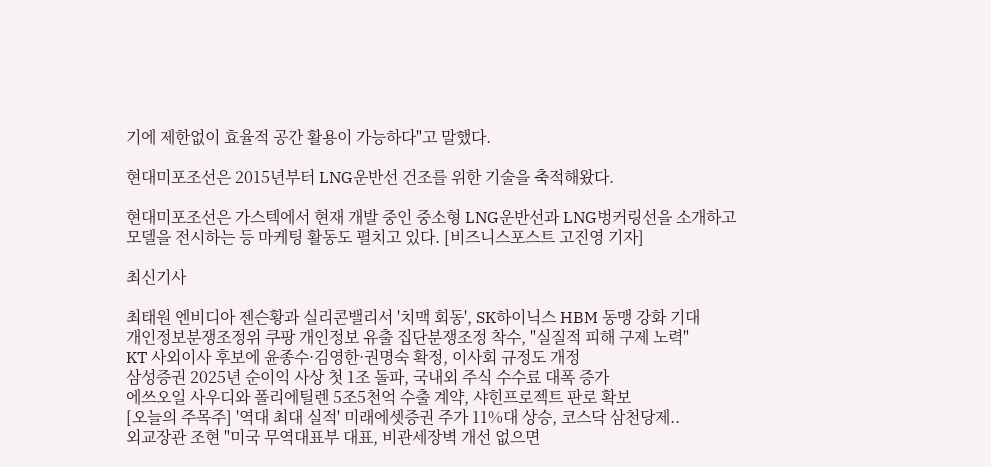기에 제한없이 효율적 공간 활용이 가능하다"고 말했다.

현대미포조선은 2015년부터 LNG운반선 건조를 위한 기술을 축적해왔다.

현대미포조선은 가스텍에서 현재 개발 중인 중소형 LNG운반선과 LNG벙커링선을 소개하고 모델을 전시하는 등 마케팅 활동도 펼치고 있다. [비즈니스포스트 고진영 기자]

최신기사

최태원 엔비디아 젠슨황과 실리콘밸리서 '치맥 회동', SK하이닉스 HBM 동맹 강화 기대
개인정보분쟁조정위 쿠팡 개인정보 유출 집단분쟁조정 착수, "실질적 피해 구제 노력"
KT 사외이사 후보에 윤종수·김영한·권명숙 확정, 이사회 규정도 개정
삼성증권 2025년 순이익 사상 첫 1조 돌파, 국내외 주식 수수료 대폭 증가
에쓰오일 사우디와 폴리에틸렌 5조5천억 수출 계약, 샤힌프로젝트 판로 확보
[오늘의 주목주] '역대 최대 실적' 미래에셋증권 주가 11%대 상승, 코스닥 삼천당제..
외교장관 조현 "미국 무역대표부 대표, 비관세장벽 개선 없으면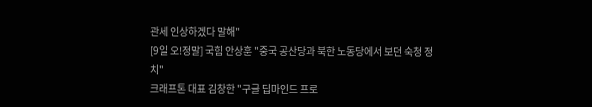관세 인상하겠다 말해"
[9일 오!정말] 국힘 안상훈 "중국 공산당과 북한 노동당에서 보던 숙청 정치"
크래프톤 대표 김창한 "구글 딥마인드 프로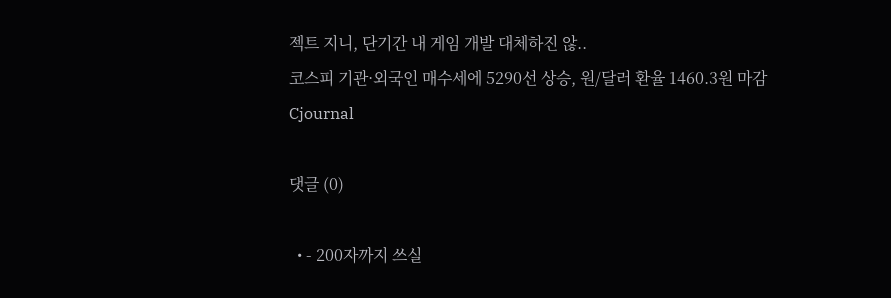젝트 지니, 단기간 내 게임 개발 대체하진 않..
코스피 기관·외국인 매수세에 5290선 상승, 원/달러 환율 1460.3원 마감
Cjournal

댓글 (0)

  • - 200자까지 쓰실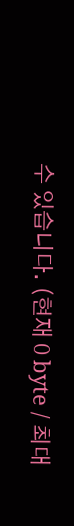수 있습니다. (현재 0 byte / 최대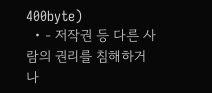400byte)
  • - 저작권 등 다른 사람의 권리를 침해하거나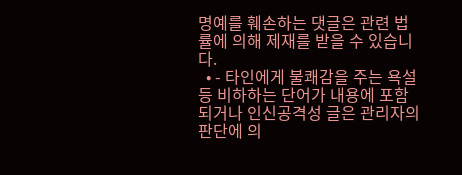명예를 훼손하는 댓글은 관련 법률에 의해 제재를 받을 수 있습니다.
  • - 타인에게 불쾌감을 주는 욕설 등 비하하는 단어가 내용에 포함되거나 인신공격성 글은 관리자의 판단에 의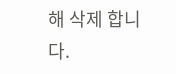해 삭제 합니다.